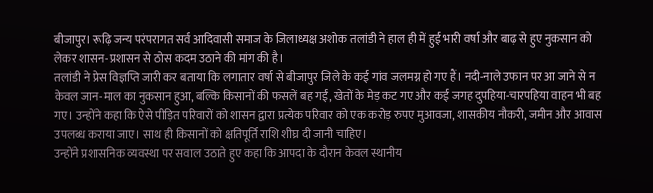बीजापुर। रूढ़ि जन्य परंपरागत सर्व आदिवासी समाज के जिलाध्यक्ष अशोक तलांडी ने हाल ही में हुई भारी वर्षा और बाढ़ से हुए नुकसान को लेकर शासन-प्रशासन से ठोस कदम उठाने की मांग की है।
तलांडी ने प्रेस विज्ञप्ति जारी कर बताया कि लगातार वर्षा से बीजापुर जिले के कई गांव जलमग्न हो गए हैं। नदी-नाले उफान पर आ जाने से न केवल जान-माल का नुकसान हुआ, बल्कि किसानों की फसलें बह गईं, खेतों के मेड़ कट गए और कई जगह दुपहिया-चारपहिया वाहन भी बह गए। उन्होंने कहा कि ऐसे पीड़ित परिवारों को शासन द्वारा प्रत्येक परिवार को एक करोड़ रुपए मुआवजा, शासकीय नौकरी, जमीन और आवास उपलब्ध कराया जाए। साथ ही किसानों को क्षतिपूर्ति राशि शीघ्र दी जानी चाहिए।
उन्होंने प्रशासनिक व्यवस्था पर सवाल उठाते हुए कहा कि आपदा के दौरान केवल स्थानीय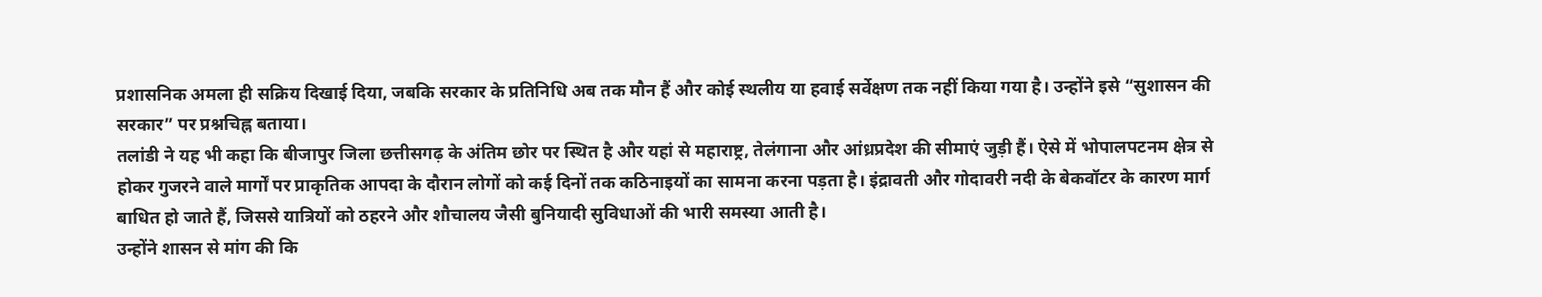प्रशासनिक अमला ही सक्रिय दिखाई दिया, जबकि सरकार के प्रतिनिधि अब तक मौन हैं और कोई स्थलीय या हवाई सर्वेक्षण तक नहीं किया गया है। उन्होंने इसे “सुशासन की सरकार” पर प्रश्नचिह्न बताया।
तलांडी ने यह भी कहा कि बीजापुर जिला छत्तीसगढ़ के अंतिम छोर पर स्थित है और यहां से महाराष्ट्र, तेलंगाना और आंध्रप्रदेश की सीमाएं जुड़ी हैं। ऐसे में भोपालपटनम क्षेत्र से होकर गुजरने वाले मार्गों पर प्राकृतिक आपदा के दौरान लोगों को कई दिनों तक कठिनाइयों का सामना करना पड़ता है। इंद्रावती और गोदावरी नदी के बेकवॉटर के कारण मार्ग बाधित हो जाते हैं, जिससे यात्रियों को ठहरने और शौचालय जैसी बुनियादी सुविधाओं की भारी समस्या आती है।
उन्होंने शासन से मांग की कि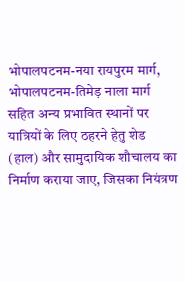भोपालपटनम-नया रायपुरम मार्ग, भोपालपटनम-तिमेड़ नाला मार्ग सहित अन्य प्रभावित स्थानों पर यात्रियों के लिए ठहरने हेतु शेड (हाल) और सामुदायिक शौचालय का निर्माण कराया जाए, जिसका नियंत्रण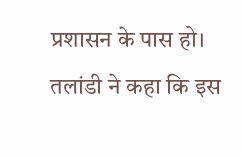प्रशासन के पास हो। तलांडी ने कहा कि इस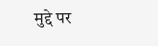मुद्दे पर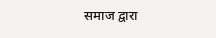समाज द्वारा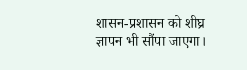शासन-प्रशासन को शीघ्र ज्ञापन भी सौंपा जाएगा।